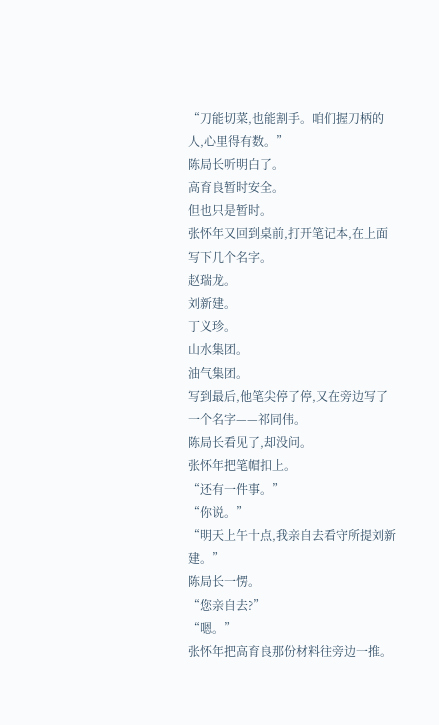“刀能切菜,也能割手。咱们握刀柄的人,心里得有数。”
陈局长听明白了。
高育良暂时安全。
但也只是暂时。
张怀年又回到桌前,打开笔记本,在上面写下几个名字。
赵瑞龙。
刘新建。
丁义珍。
山水集团。
油气集团。
写到最后,他笔尖停了停,又在旁边写了一个名字——祁同伟。
陈局长看见了,却没问。
张怀年把笔帽扣上。
“还有一件事。”
“你说。”
“明天上午十点,我亲自去看守所提刘新建。”
陈局长一愣。
“您亲自去?”
“嗯。”
张怀年把高育良那份材料往旁边一推。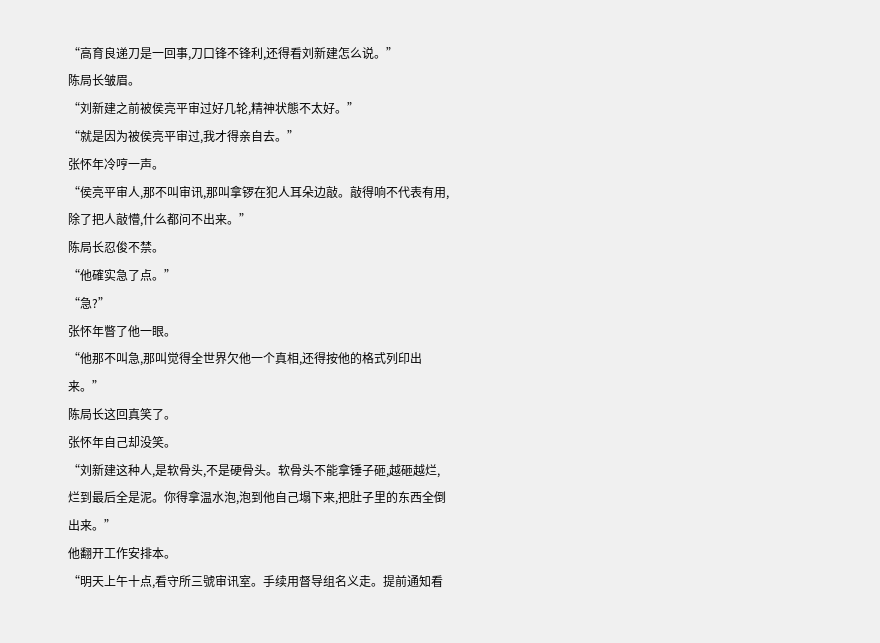“高育良递刀是一回事,刀口锋不锋利,还得看刘新建怎么说。”
陈局长皱眉。
“刘新建之前被侯亮平审过好几轮,精神状態不太好。”
“就是因为被侯亮平审过,我才得亲自去。”
张怀年冷哼一声。
“侯亮平审人,那不叫审讯,那叫拿锣在犯人耳朵边敲。敲得响不代表有用,除了把人敲懵,什么都问不出来。”
陈局长忍俊不禁。
“他確实急了点。”
“急?”
张怀年瞥了他一眼。
“他那不叫急,那叫觉得全世界欠他一个真相,还得按他的格式列印出来。”
陈局长这回真笑了。
张怀年自己却没笑。
“刘新建这种人,是软骨头,不是硬骨头。软骨头不能拿锤子砸,越砸越烂,烂到最后全是泥。你得拿温水泡,泡到他自己塌下来,把肚子里的东西全倒出来。”
他翻开工作安排本。
“明天上午十点,看守所三號审讯室。手续用督导组名义走。提前通知看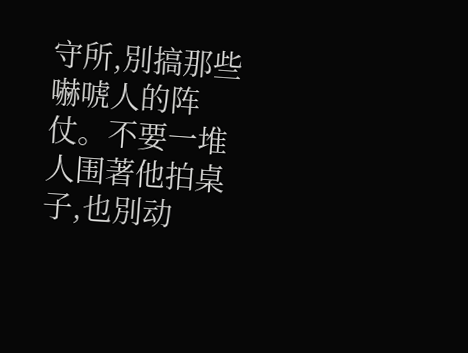守所,別搞那些嚇唬人的阵仗。不要一堆人围著他拍桌子,也別动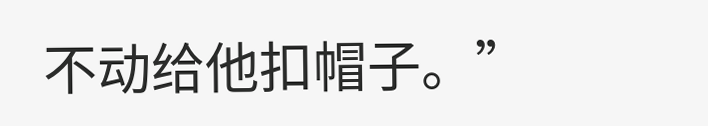不动给他扣帽子。”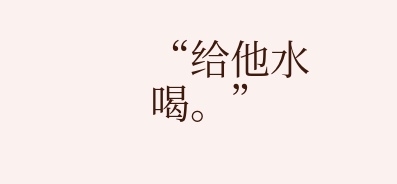“给他水喝。”